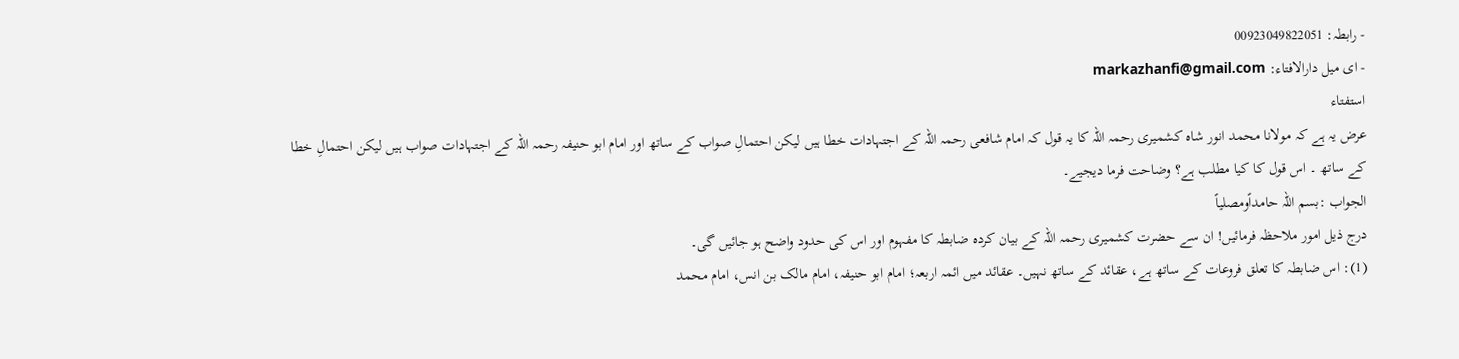- رابطہ: 00923049822051
- ای میل دارالافتاء: markazhanfi@gmail.com
استفتاء
عرض یہ ہے کہ مولانا محمد انور شاہ کشمیری رحمہ اللہ کا یہ قول کہ امام شافعی رحمہ اللہ کے اجتہادات خطا ہیں لیکن احتمالِ صواب کے ساتھ اور امام ابو حنیفہ رحمہ اللہ کے اجتہادات صواب ہیں لیکن احتمالِ خطا کے ساتھ ۔ اس قول کا کیا مطلب ہے؟ وضاحت فرما دیجیے۔
الجواب :بسم اللہ حامداًومصلیاً
درج ذیل امور ملاحظہ فرمائیں! ان سے حضرت کشمیری رحمہ اللہ کے بیان کردہ ضابطہ کا مفہوم اور اس کی حدود واضح ہو جائیں گی۔
(1): اس ضابطہ کا تعلق فروعات کے ساتھ ہے، عقائد کے ساتھ نہیں۔ عقائد میں ائمہ اربعہ؛ امام ابو حنیفہ، امام مالک بن انس، امام محمد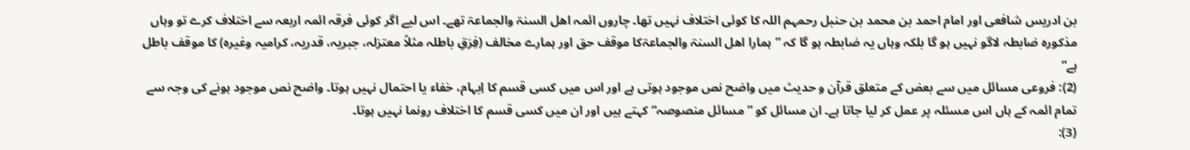بن ادریس شافعی اور امام احمد بن محمد بن حنبل رحمہم اللہ کا کوئی اختلاف نہیں تھا۔ چاروں ائمہ اھل السنۃ والجماعۃ تھے۔ اس لیے اگر کوئی فرقہ ائمہ اربعہ سے اختلاف کرے تو وہاں مذکورہ ضابطہ لاگو نہیں ہو گا بلکہ وہاں یہ ضابطہ ہو گا کہ ”ہمارا اھل السنۃ والجماعۃکا موقف حق اور ہمارے مخالف (فِرَقِ باطلہ مثلاً معتزلہ، جبریہ، قدریہ، کرامیہ وغیرہ) کا موقف باطل ہے“
(2): فروعی مسائل میں سے بعض کے متعلق قرآن و حدیث میں واضح نص موجود ہوتی ہے اور اس میں کسی قسم کا اِبہام، خفاء یا احتمال نہیں ہوتا۔ واضح نص موجود ہونے کی وجہ سے تمام ائمہ کے ہاں اس مسئلہ پر عمل کر لیا جاتا ہے۔ ان مسائل کو ”مسائل منصوصہ“ کہتے ہیں اور ان میں کسی قسم کا اختلاف رونما نہیں ہوتا۔
(3):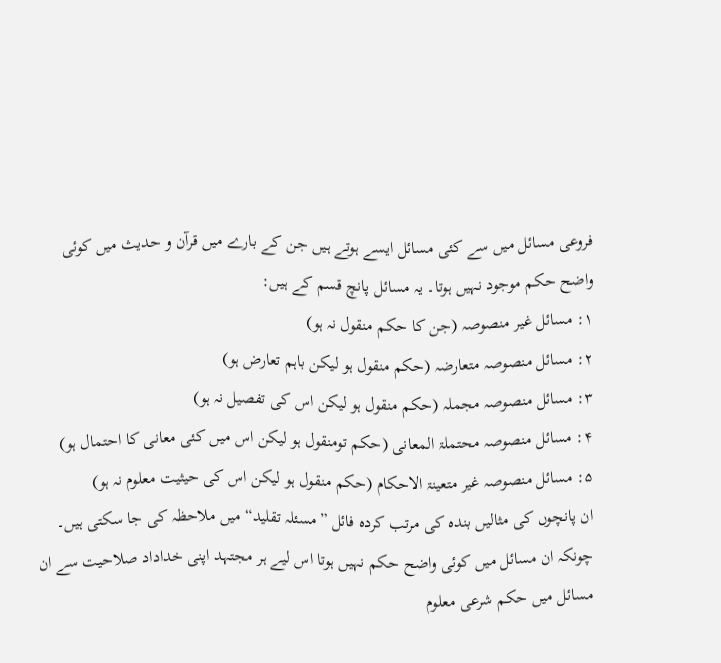فروعی مسائل میں سے کئی مسائل ایسے ہوتے ہیں جن کے بارے میں قرآن و حدیث میں کوئی واضح حکم موجود نہیں ہوتا۔ یہ مسائل پانچ قسم کے ہیں:
۱: مسائل غیر منصوصہ (جن کا حکم منقول نہ ہو)
۲: مسائل منصوصہ متعارضہ (حکم منقول ہو لیکن باہم تعارض ہو)
۳: مسائل منصوصہ مجملہ (حکم منقول ہو لیکن اس کی تفصیل نہ ہو)
۴: مسائل منصوصہ محتملۃ المعانی (حکم تومنقول ہو لیکن اس میں کئی معانی کا احتمال ہو)
۵: مسائل منصوصہ غیر متعینۃ الاحکام (حکم منقول ہو لیکن اس کی حیثیت معلوم نہ ہو)
ان پانچوں کی مثالیں بندہ کی مرتب کردہ فائل ”مسئلہ تقلید“ میں ملاحظہ کی جا سکتی ہیں۔
چونکہ ان مسائل میں کوئی واضح حکم نہیں ہوتا اس لیے ہر مجتہد اپنی خداداد صلاحیت سے ان مسائل میں حکم شرعی معلوم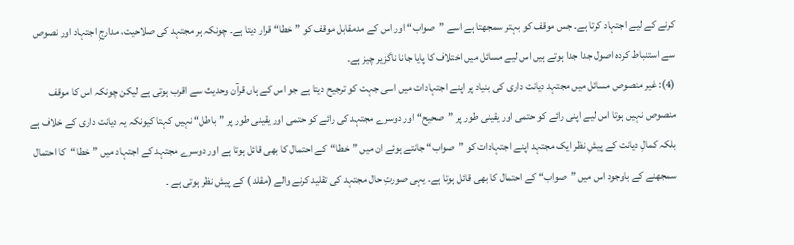کرنے کے لیے اجتہاد کرتا ہے۔ جس موقف کو بہتر سمجھتا ہے اسے ”صواب“ اور اس کے مدمقابل موقف کو ”خطا“ قرار دیتا ہے۔ چونکہ ہر مجتہد کی صلاحیت، مدارجِ اجتہاد اور نصوص سے استنباط کردہ اصول جدا جدا ہوتے ہیں اس لیے مسائل میں اختلاف کا پایا جانا ناگزیر چیز ہے۔
(4): غیر منصوص مسائل میں مجتہد دیانت داری کی بنیاد پر اپنے اجتہادات میں اسی جہت کو ترجیح دیتا ہے جو اس کے ہاں قرآن وحدیث سے اقرب ہوتی ہے لیکن چونکہ اس کا موقف منصوص نہیں ہوتا اس لیے اپنی رائے کو حتمی اور یقینی طور پر ”صحیح“ اور دوسرے مجتہد کی رائے کو حتمی اور یقینی طور پر ”باطل“ نہیں کہتا کیونکہ یہ دیانت داری کے خلاف ہے بلکہ کمالِ دیانت کے پیشِ نظر ایک مجتہد اپنے اجتہادات کو ”صواب“ جانتے ہوئے ان میں ”خطا“کے احتمال کا بھی قائل ہوتا ہے اور دوسرے مجتہد کے اجتہاد میں ”خطا“کا احتمال سمجھنے کے باوجود اس میں ”صواب“ کے احتمال کا بھی قائل ہوتا ہے۔ یہی صورتِ حال مجتہد کی تقلید کرنے والے (مقلد ) کے پیش نظر ہوتی ہے ۔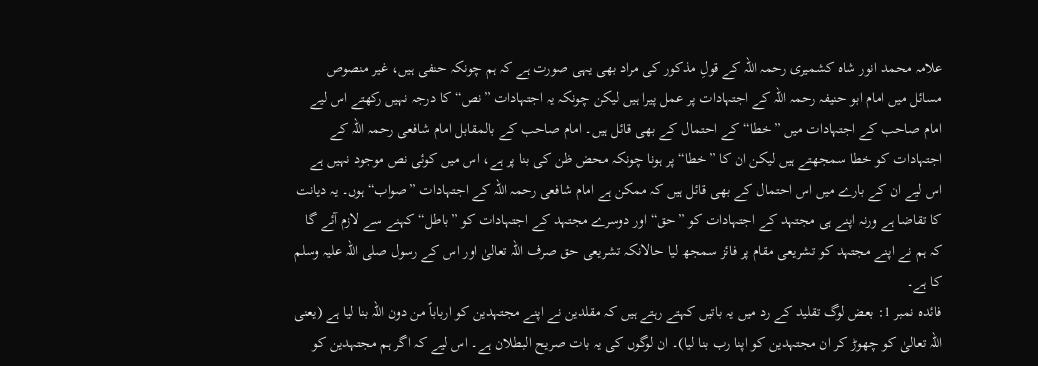علامہ محمد انور شاہ کشمیری رحمہ اللہ کے قولِ مذکور کی مراد بھی یہی صورت ہے کہ ہم چونکہ حنفی ہیں، غیر منصوص مسائل میں امام ابو حنیفہ رحمہ اللہ کے اجتہادات پر عمل پیرا ہیں لیکن چونکہ یہ اجتہادات ”نص“ کا درجہ نہیں رکھتے اس لیے امام صاحب کے اجتہادات میں ”خطا“ کے احتمال کے بھی قائل ہیں۔ امام صاحب کے بالمقابل امام شافعی رحمہ اللہ کے اجتہادات کو خطا سمجھتے ہیں لیکن ان کا ”خطا“ پر ہونا چونکہ محض ظن کی بنا پر ہے، اس میں کوئی نص موجود نہیں ہے اس لیے ان کے بارے میں اس احتمال کے بھی قائل ہیں کہ ممکن ہے امام شافعی رحمہ اللہ کے اجتہادات ”صواب“ ہوں۔ یہ دیانت کا تقاضا ہے ورنہ اپنے ہی مجتہد کے اجتہادات کو ”حق“ اور دوسرے مجتہد کے اجتہادات کو ”باطل“ کہنے سے لازم آئے گا کہ ہم نے اپنے مجتہد کو تشریعی مقام پر فائز سمجھ لیا حالانکہ تشریعی حق صرف اللہ تعالیٰ اور اس کے رسول صلی اللہ علیہ وسلم کا ہے۔
فائدہ نمبر 1: بعض لوگ تقلید کے رد میں یہ باتیں کہتے رہتے ہیں کہ مقلدین نے اپنے مجتہدین کو ارباباً من دون اللہ بنا لیا ہے (یعنی اللہ تعالیٰ کو چھوڑ کر ان مجتہدین کو اپنا رب بنا لیا)۔ ان لوگوں کی یہ بات صریح البطلان ہے۔ اس لیے کہ اگر ہم مجتہدین کو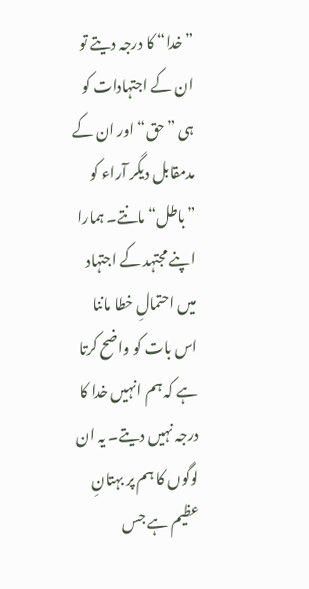”خدا“ کا درجہ دیتے تو ان کے اجتہادات کو ہی ”حق“ اور ان کے مدمقابل دیگر آراء کو ”باطل“ مانتے۔ ہمارا اپنے مجتہد کے اجتہاد میں احتمالِ خطا ماننا اس بات کو واضح کرتا ہے کہ ہم انہیں خدا کا درجہ نہیں دیتے۔ یہ ان لوگوں کا ہم پر بہتانِ عظیم ہے جس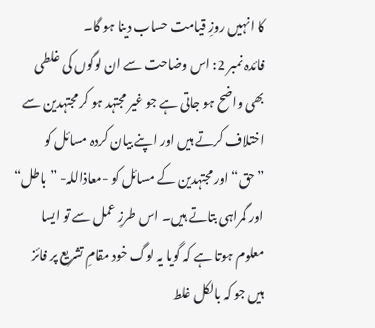کا انہیں روزِ قیامت حساب دینا ہو گا۔
فائدہ نمبر 2: اس وضاحت سے ان لوگوں کی غلطی بھی واضح ہو جاتی ہے جو غیر مجتہد ہو کر مجتہدین سے اختلاف کرتے ہیں اور اپنے بیان کردہ مسائل کو ”حق“ اور مجتہدین کے مسائل کو -معاذاللہ- ”باطل“ اور گمراہی بتاتے ہیں۔ اس طرزِ عمل سے تو ایسا معلوم ہوتا ہے کہ گویا یہ لوگ خود مقامِ تشریع پر فائز ہیں جو کہ بالکل غلط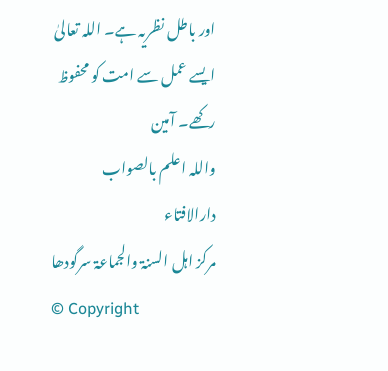اور باطل نظریہ ہے۔ اللہ تعالیٰ ایسے عمل سے امت کو محفوظ رکھے۔ آمین
واللہ اعلم بالصواب
دارالافتاء
مرکز اہل السنۃ والجماعۃ سرگودھا
© Copyright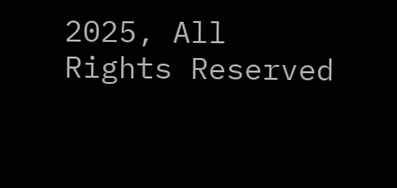2025, All Rights Reserved